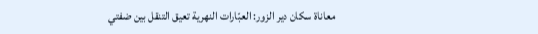معاناة سكان دير الزور: العبّارات النهرية تعيق التنقل بين ضفتي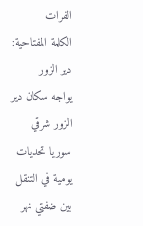الفرات
الكلمة المفتاحية: دير الزور
يواجه سكان دير الزور شرقي سوريا تحديات يومية في التنقل بين ضفتي نهر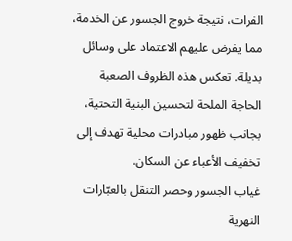الفرات، نتيجة خروج الجسور عن الخدمة، مما يفرض عليهم الاعتماد على وسائل بديلة. تعكس هذه الظروف الصعبة الحاجة الملحة لتحسين البنية التحتية، بجانب ظهور مبادرات محلية تهدف إلى تخفيف الأعباء عن السكان.
غياب الجسور وحصر التنقل بالعبّارات النهرية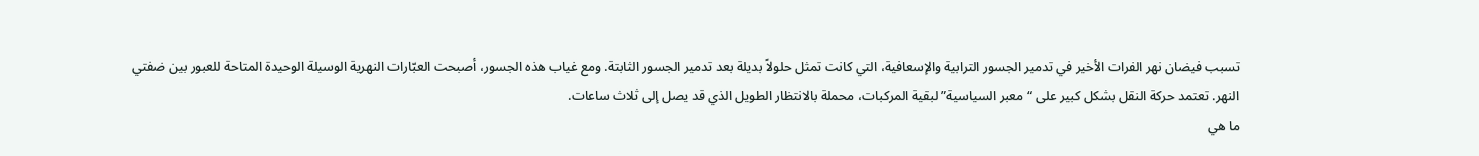تسبب فيضان نهر الفرات الأخير في تدمير الجسور الترابية والإسعافية، التي كانت تمثل حلولاً بديلة بعد تدمير الجسور الثابتة. ومع غياب هذه الجسور، أصبحت العبّارات النهرية الوسيلة الوحيدة المتاحة للعبور بين ضفتي النهر. تعتمد حركة النقل بشكل كبير على “معبر السياسية” لبقية المركبات، محملة بالانتظار الطويل الذي قد يصل إلى ثلاث ساعات.
ما هي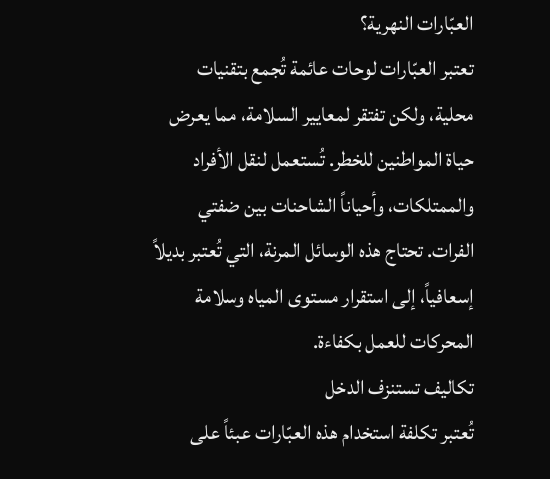العبّارات النهرية؟
تعتبر العبّارات لوحات عائمة تُجمع بتقنيات محلية، ولكن تفتقر لمعايير السلامة، مما يعرض حياة المواطنين للخطر. تُستعمل لنقل الأفراد والممتلكات، وأحياناً الشاحنات بين ضفتي الفرات. تحتاج هذه الوسائل المرنة، التي تُعتبر بديلاً إسعافياً، إلى استقرار مستوى المياه وسلامة المحركات للعمل بكفاءة.
تكاليف تستنزف الدخل
تُعتبر تكلفة استخدام هذه العبّارات عبئاً على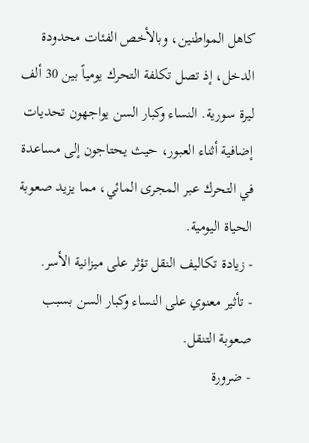كاهل المواطنين، وبالأخص الفئات محدودة الدخل، إذ تصل تكلفة التحرك يومياً بين 30 ألف ليرة سورية. النساء وكبار السن يواجهون تحديات إضافية أثناء العبور، حيث يحتاجون إلى مساعدة في التحرك عبر المجرى المائي، مما يزيد صعوبة الحياة اليومية.
- زيادة تكاليف النقل تؤثر على ميزانية الأسر.
- تأثير معنوي على النساء وكبار السن بسبب صعوبة التنقل.
- ضرورة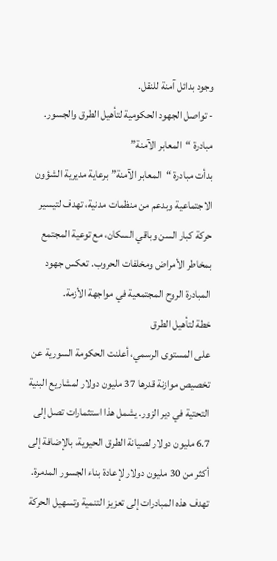وجود بدائل آمنة للنقل.
- تواصل الجهود الحكومية لتأهيل الطرق والجسور.
مبادرة “المعابر الآمنة”
بدأت مبادرة “المعابر الآمنة” برعاية مديرية الشؤون الاجتماعية وبدعم من منظمات مدنية، تهدف لتيسير حركة كبار السن وباقي السكان، مع توعية المجتمع بمخاطر الأمراض ومخلفات الحروب. تعكس جهود المبادرة الروح المجتمعية في مواجهة الأزمة.
خطة لتأهيل الطرق
على المستوى الرسمي، أعلنت الحكومة السورية عن تخصيص موازنة قدرها 37 مليون دولار لمشاريع البنية التحتية في دير الزور. يشمل هذا استثمارات تصل إلى 6.7 مليون دولار لصيانة الطرق الحيوية، بالإضافة إلى أكثر من 30 مليون دولار لإعادة بناء الجسور المدمرة. تهدف هذه المبادرات إلى تعزيز التنمية وتسهيل الحركة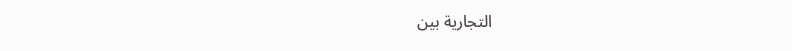التجارية بين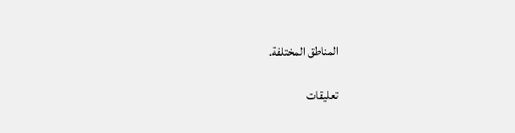المناطق المختلفة.

تعليقات